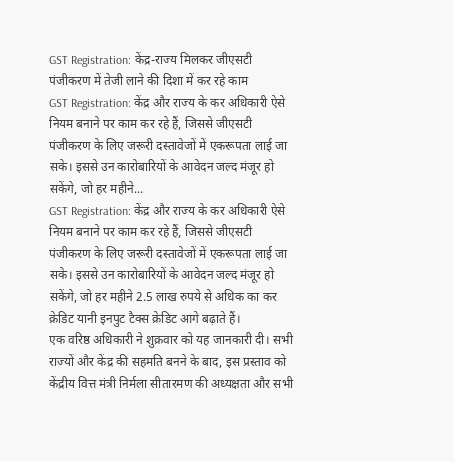GST Registration: केंद्र-राज्य मिलकर जीएसटी पंजीकरण में तेजी लाने की दिशा में कर रहे काम
GST Registration: केंद्र और राज्य के कर अधिकारी ऐसे नियम बनाने पर काम कर रहे हैं, जिससे जीएसटी पंजीकरण के लिए जरूरी दस्तावेजों में एकरूपता लाई जा सके। इससे उन कारोबारियों के आवेदन जल्द मंजूर हो सकेंगे, जो हर महीने...
GST Registration: केंद्र और राज्य के कर अधिकारी ऐसे नियम बनाने पर काम कर रहे हैं, जिससे जीएसटी पंजीकरण के लिए जरूरी दस्तावेजों में एकरूपता लाई जा सके। इससे उन कारोबारियों के आवेदन जल्द मंजूर हो सकेंगे, जो हर महीने 2.5 लाख रुपये से अधिक का कर क्रेडिट यानी इनपुट टैक्स क्रेडिट आगे बढ़ाते हैं।
एक वरिष्ठ अधिकारी ने शुक्रवार को यह जानकारी दी। सभी राज्यों और केंद्र की सहमति बनने के बाद, इस प्रस्ताव को केंद्रीय वित्त मंत्री निर्मला सीतारमण की अध्यक्षता और सभी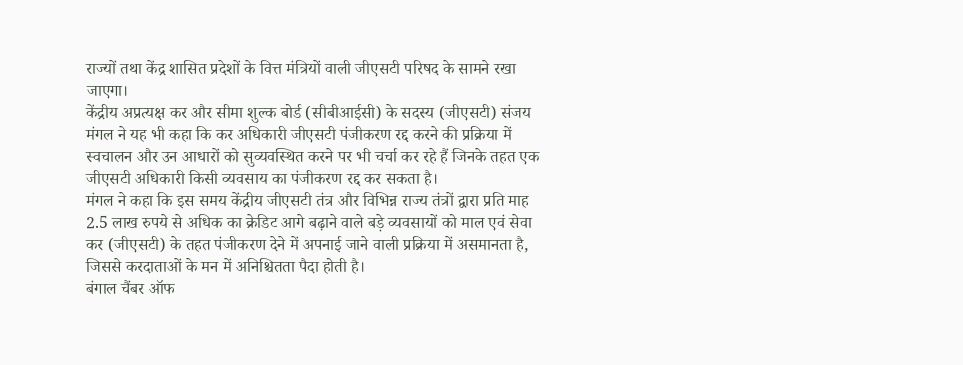राज्यों तथा केंद्र शासित प्रदेशों के वित्त मंत्रियों वाली जीएसटी परिषद के सामने रखा जाएगा।
केंद्रीय अप्रत्यक्ष कर और सीमा शुल्क बोर्ड (सीबीआईसी) के सदस्य (जीएसटी) संजय मंगल ने यह भी कहा कि कर अधिकारी जीएसटी पंजीकरण रद्द करने की प्रक्रिया में स्वचालन और उन आधारों को सुव्यवस्थित करने पर भी चर्चा कर रहे हैं जिनके तहत एक जीएसटी अधिकारी किसी व्यवसाय का पंजीकरण रद्द कर सकता है।
मंगल ने कहा कि इस समय केंद्रीय जीएसटी तंत्र और विभिन्न राज्य तंत्रों द्वारा प्रति माह 2.5 लाख रुपये से अधिक का क्रेडिट आगे बढ़ाने वाले बड़े व्यवसायों को माल एवं सेवा कर (जीएसटी) के तहत पंजीकरण देने में अपनाई जाने वाली प्रक्रिया में असमानता है, जिससे करदाताओं के मन में अनिश्चितता पैदा होती है।
बंगाल चैंबर ऑफ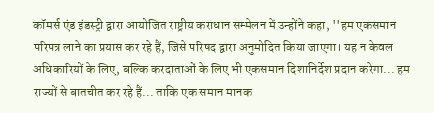कॉमर्स एंड इंडस्ट्री द्वारा आयोजित राष्ट्रीय कराधान सम्मेलन में उन्होंने कहा, ''हम एकसमान परिपत्र लाने का प्रयास कर रहे हैं, जिसे परिषद द्वारा अनुमोदित किया जाएगा। यह न केवल अधिकारियों के लिए, बल्कि करदाताओं के लिए भी एकसमान दिशानिर्देश प्रदान करेगा... हम राज्यों से बातचीत कर रहे हैं... ताकि एक समान मानक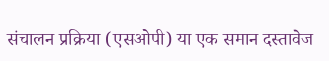संचालन प्रक्रिया (एसओपी) या एक समान दस्तावेज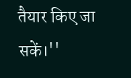तैयार किए जा सकें।''